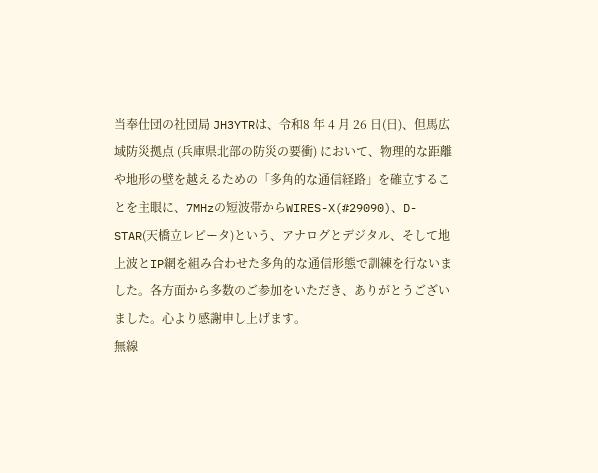当奉仕団の社団局 JH3YTRは、令和8 年 4 月 26 日(日)、但馬広域防災拠点 (兵庫県北部の防災の要衝) において、物理的な距離や地形の壁を越えるための「多角的な通信経路」を確立することを主眼に、7MHzの短波帯からWIRES-X(#29090)、D-STAR(天橋立レピータ)という、アナログとデジタル、そして地上波とIP網を組み合わせた多角的な通信形態で訓練を行ないました。各方面から多数のご参加をいただき、ありがとうございました。心より感謝申し上げます。
無線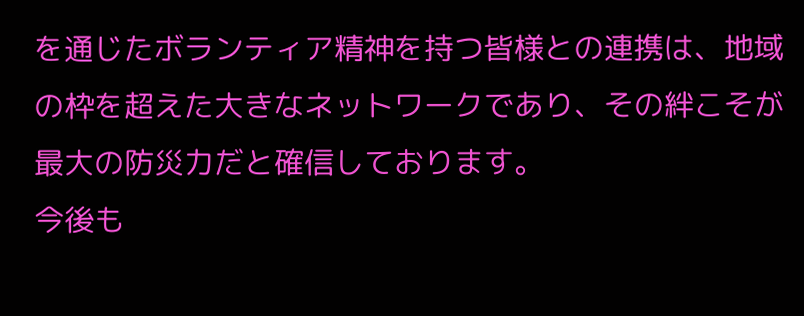を通じたボランティア精神を持つ皆様との連携は、地域の枠を超えた大きなネットワークであり、その絆こそが最大の防災力だと確信しております。
今後も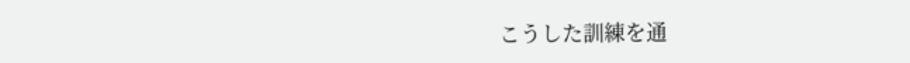こうした訓練を通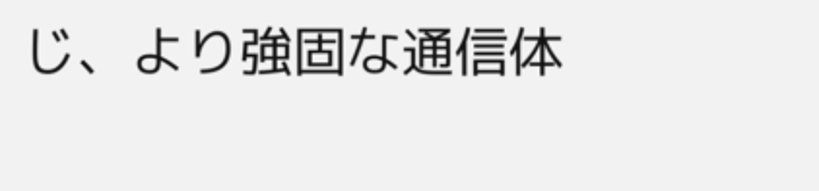じ、より強固な通信体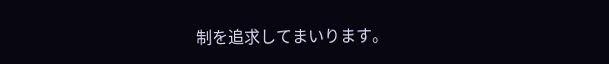制を追求してまいります。